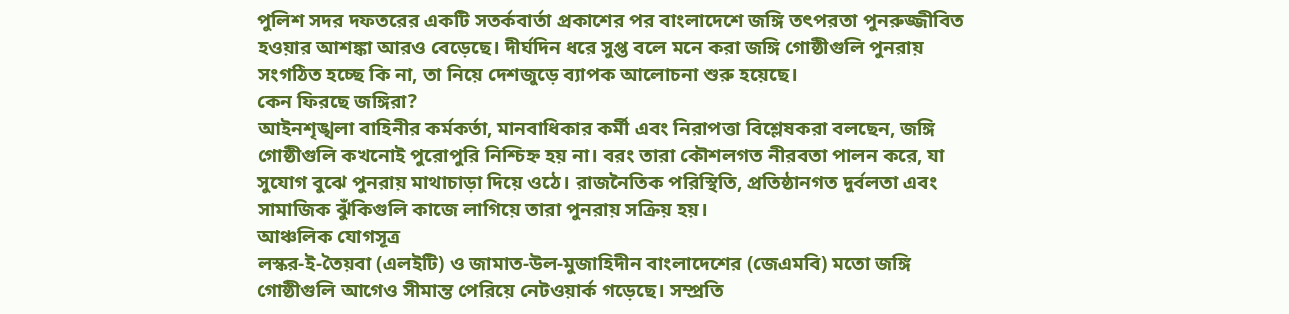পুলিশ সদর দফতরের একটি সতর্কবার্তা প্রকাশের পর বাংলাদেশে জঙ্গি তৎপরতা পুনরুজ্জীবিত হওয়ার আশঙ্কা আরও বেড়েছে। দীর্ঘদিন ধরে সুপ্ত বলে মনে করা জঙ্গি গোষ্ঠীগুলি পুনরায় সংগঠিত হচ্ছে কি না, তা নিয়ে দেশজুড়ে ব্যাপক আলোচনা শুরু হয়েছে।
কেন ফিরছে জঙ্গিরা?
আইনশৃঙ্খলা বাহিনীর কর্মকর্তা, মানবাধিকার কর্মী এবং নিরাপত্তা বিশ্লেষকরা বলছেন, জঙ্গি গোষ্ঠীগুলি কখনোই পুরোপুরি নিশ্চিহ্ন হয় না। বরং তারা কৌশলগত নীরবতা পালন করে, যা সুযোগ বুঝে পুনরায় মাথাচাড়া দিয়ে ওঠে। রাজনৈতিক পরিস্থিতি, প্রতিষ্ঠানগত দুর্বলতা এবং সামাজিক ঝুঁকিগুলি কাজে লাগিয়ে তারা পুনরায় সক্রিয় হয়।
আঞ্চলিক যোগসূত্র
লস্কর-ই-তৈয়বা (এলইটি) ও জামাত-উল-মুজাহিদীন বাংলাদেশের (জেএমবি) মতো জঙ্গি গোষ্ঠীগুলি আগেও সীমান্ত পেরিয়ে নেটওয়ার্ক গড়েছে। সম্প্রতি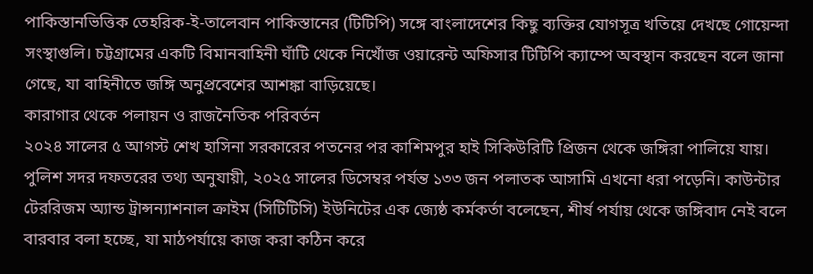পাকিস্তানভিত্তিক তেহরিক-ই-তালেবান পাকিস্তানের (টিটিপি) সঙ্গে বাংলাদেশের কিছু ব্যক্তির যোগসূত্র খতিয়ে দেখছে গোয়েন্দা সংস্থাগুলি। চট্টগ্রামের একটি বিমানবাহিনী ঘাঁটি থেকে নিখোঁজ ওয়ারেন্ট অফিসার টিটিপি ক্যাম্পে অবস্থান করছেন বলে জানা গেছে, যা বাহিনীতে জঙ্গি অনুপ্রবেশের আশঙ্কা বাড়িয়েছে।
কারাগার থেকে পলায়ন ও রাজনৈতিক পরিবর্তন
২০২৪ সালের ৫ আগস্ট শেখ হাসিনা সরকারের পতনের পর কাশিমপুর হাই সিকিউরিটি প্রিজন থেকে জঙ্গিরা পালিয়ে যায়। পুলিশ সদর দফতরের তথ্য অনুযায়ী, ২০২৫ সালের ডিসেম্বর পর্যন্ত ১৩৩ জন পলাতক আসামি এখনো ধরা পড়েনি। কাউন্টার টেররিজম অ্যান্ড ট্রান্সন্যাশনাল ক্রাইম (সিটিটিসি) ইউনিটের এক জ্যেষ্ঠ কর্মকর্তা বলেছেন, শীর্ষ পর্যায় থেকে জঙ্গিবাদ নেই বলে বারবার বলা হচ্ছে, যা মাঠপর্যায়ে কাজ করা কঠিন করে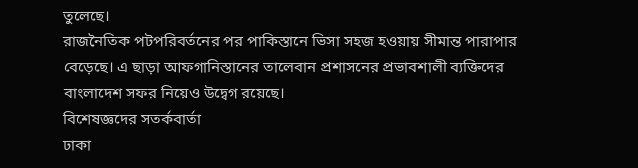তুলেছে।
রাজনৈতিক পটপরিবর্তনের পর পাকিস্তানে ভিসা সহজ হওয়ায় সীমান্ত পারাপার বেড়েছে। এ ছাড়া আফগানিস্তানের তালেবান প্রশাসনের প্রভাবশালী ব্যক্তিদের বাংলাদেশ সফর নিয়েও উদ্বেগ রয়েছে।
বিশেষজ্ঞদের সতর্কবার্তা
ঢাকা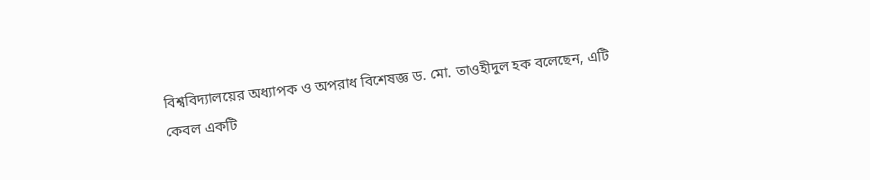বিশ্ববিদ্যালয়ের অধ্যাপক ও অপরাধ বিশেষজ্ঞ ড. মো. তাওহীদুল হক বলেছেন, এটি কেবল একটি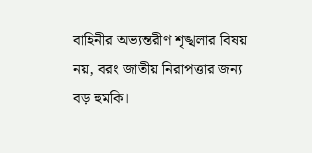বাহিনীর অভ্যন্তরীণ শৃঙ্খলার বিষয় নয়, বরং জাতীয় নিরাপত্তার জন্য বড় হুমকি।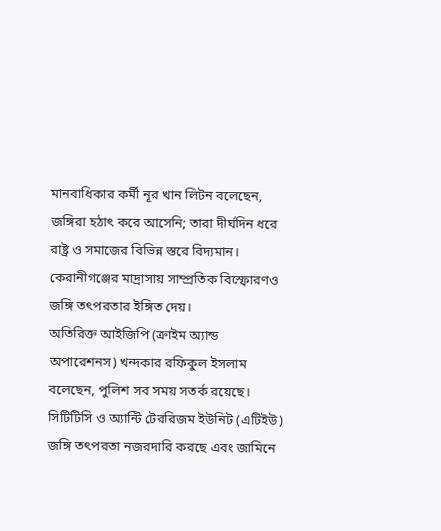মানবাধিকার কর্মী নূর খান লিটন বলেছেন, জঙ্গিরা হঠাৎ করে আসেনি; তারা দীর্ঘদিন ধরে রাষ্ট্র ও সমাজের বিভিন্ন স্তরে বিদ্যমান। কেরানীগঞ্জের মাদ্রাসায় সাম্প্রতিক বিস্ফোরণও জঙ্গি তৎপরতার ইঙ্গিত দেয়।
অতিরিক্ত আইজিপি (ক্রাইম অ্যান্ড অপারেশনস) খন্দকার রফিকুল ইসলাম বলেছেন, পুলিশ সব সময় সতর্ক রয়েছে। সিটিটিসি ও অ্যান্টি টেররিজম ইউনিট (এটিইউ) জঙ্গি তৎপরতা নজরদারি করছে এবং জামিনে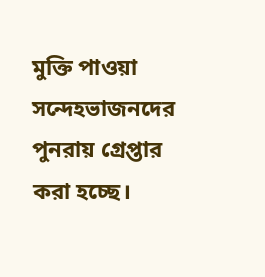মুক্তি পাওয়া সন্দেহভাজনদের পুনরায় গ্রেপ্তার করা হচ্ছে।